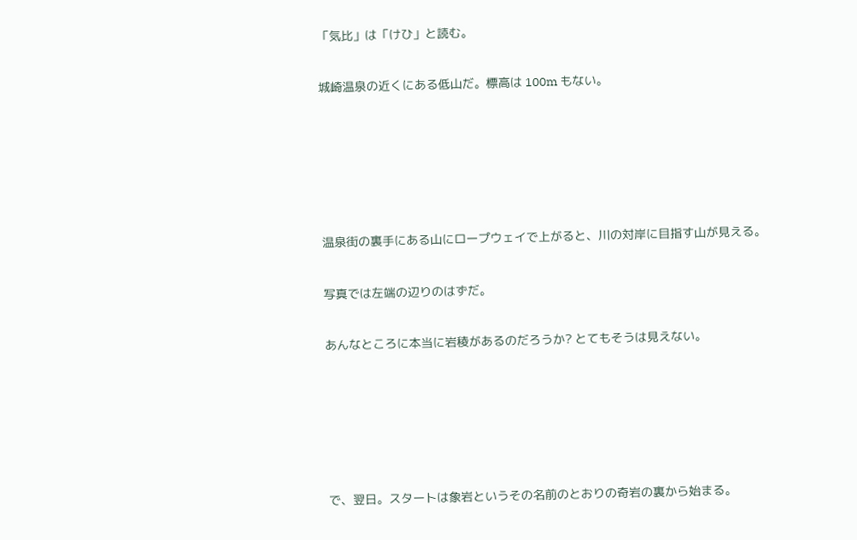「気比」は「けひ」と読む。

城崎温泉の近くにある低山だ。標高は 100m もない。





温泉街の裏手にある山にロープウェイで上がると、川の対岸に目指す山が見える。

写真では左端の辺りのはずだ。

あんなところに本当に岩稜があるのだろうか? とてもそうは見えない。





で、翌日。スタートは象岩というその名前のとおりの奇岩の裏から始まる。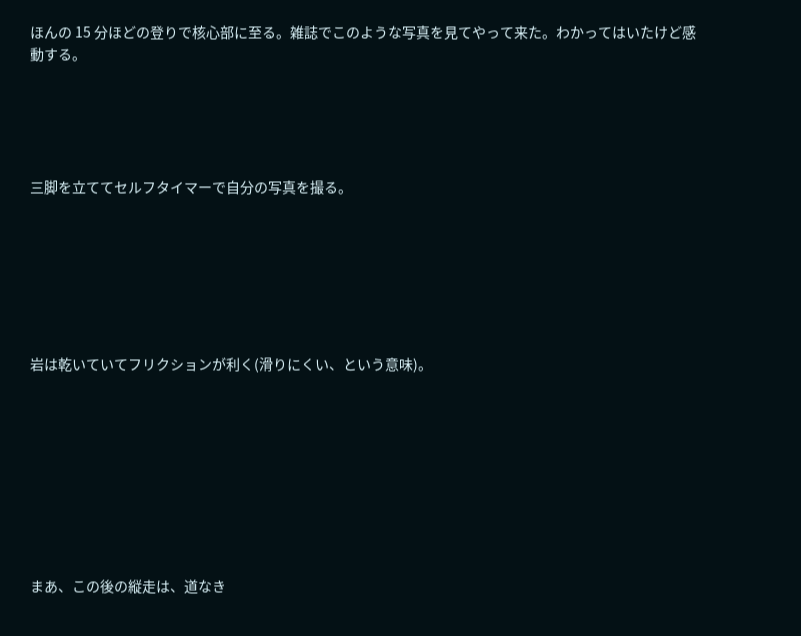ほんの 15 分ほどの登りで核心部に至る。雑誌でこのような写真を見てやって来た。わかってはいたけど感動する。





三脚を立ててセルフタイマーで自分の写真を撮る。







岩は乾いていてフリクションが利く(滑りにくい、という意味)。









まあ、この後の縦走は、道なき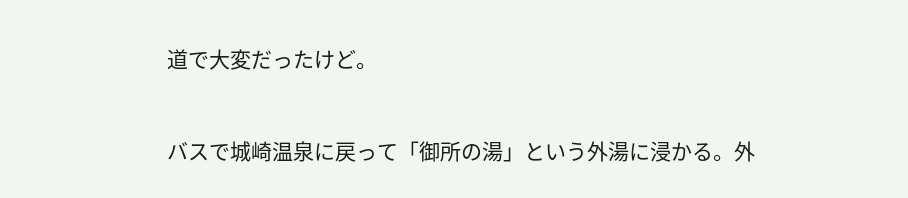道で大変だったけど。



バスで城崎温泉に戻って「御所の湯」という外湯に浸かる。外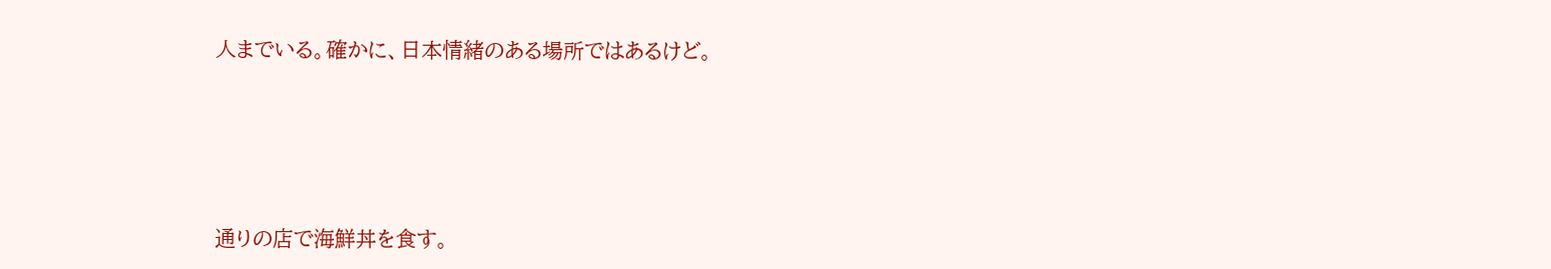人までいる。確かに、日本情緒のある場所ではあるけど。





通りの店で海鮮丼を食す。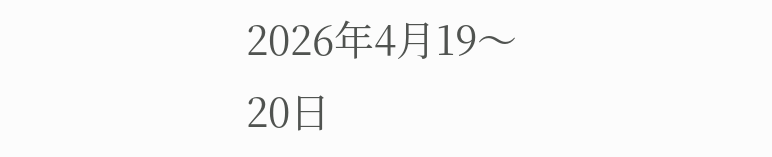2026年4月19〜20日